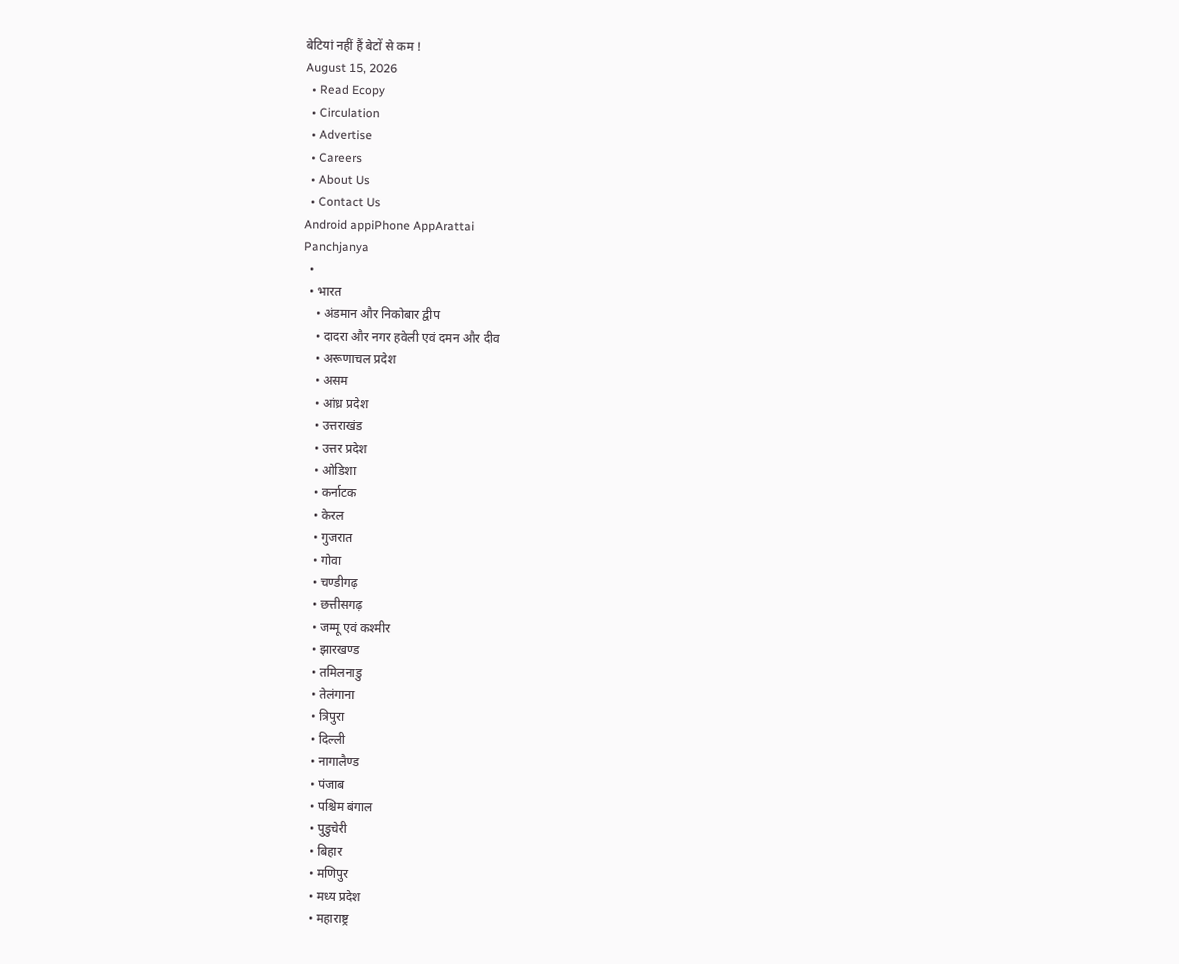बेटियां नहीं हैं बेटों से कम !
August 15, 2026
  • Read Ecopy
  • Circulation
  • Advertise
  • Careers
  • About Us
  • Contact Us
Android appiPhone AppArattai
Panchjanya
  •
  • भारत
    • अंडमान और निकोबार द्वीप
    • दादरा और नगर हवेली एवं दमन और दीव
    • अरूणाचल प्रदेश
    • असम
    • आंध्र प्रदेश
    • उत्तराखंड
    • उत्तर प्रदेश
    • ओडिशा
    • कर्नाटक
    • केरल
    • गुजरात
    • गोवा
    • चण्‍डीगढ़
    • छत्तीसगढ़
    • जम्‍मू एवं कश्‍मीर
    • झारखण्‍ड
    • तमिलनाडु
    • तेलंगाना
    • त्रिपुरा
    • दिल्ली
    • नागालैण्‍ड
    • पंजाब
    • पश्चिम बंगाल
    • पुडुचेरी
    • बिहार
    • मणिपुर
    • मध्य प्रदेश
    • महाराष्ट्र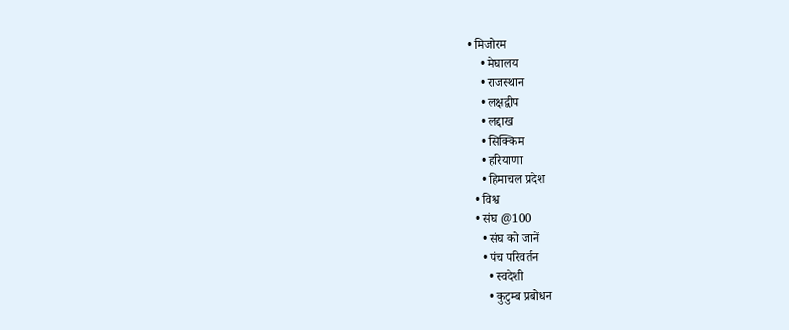• मिजोरम
    • मेघालय
    • राजस्थान
    • लक्षद्वीप
    • लद्दाख
    • सिक्किम
    • हरियाणा
    • हिमाचल प्रदेश
  • विश्व
  • संघ @100
    • संघ को जानें
    • पंच परिवर्तन
      • स्वदेशी
      • कुटुम्ब प्रबोधन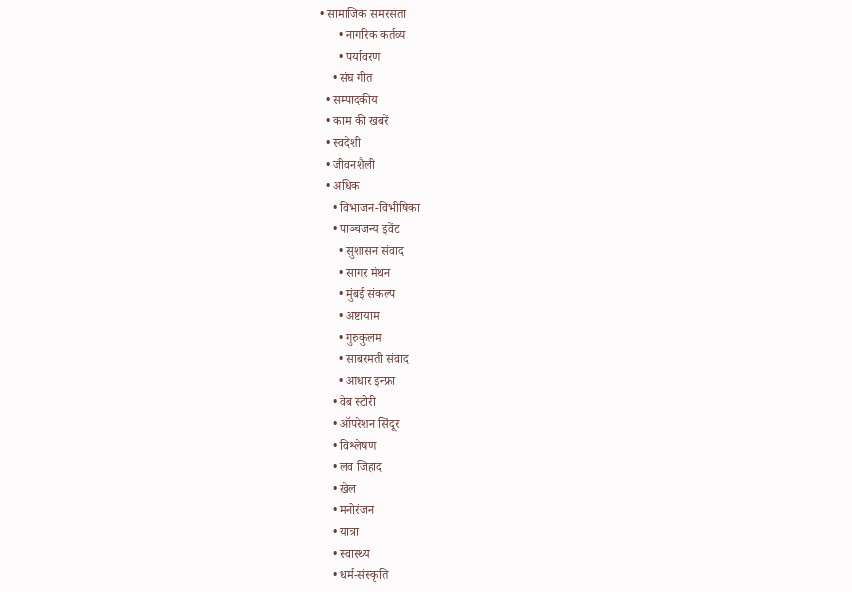• सामाजिक समरसता
      • नागरिक कर्तव्य
      • पर्यावरण
    • संघ गीत
  • सम्पादकीय
  • काम की खबरें
  • स्वदेशी
  • जीवनशैली
  • अधिक
    • विभाजन-विभीषिका
    • पाञ्चजन्य इवेंट
      • सुशासन संवाद
      • सागर मंथन
      • मुंबई संकल्प
      • अष्टायाम
      • गुरुकुलम
      • साबरमती संवाद
      • आधार इन्फ्रा
    • वेब स्टोरी
    • ऑपरेशन सिंदूर
    • विश्लेषण
    • लव जिहाद
    • खेल
    • मनोरंजन
    • यात्रा
    • स्वास्थ्य
    • धर्म-संस्कृति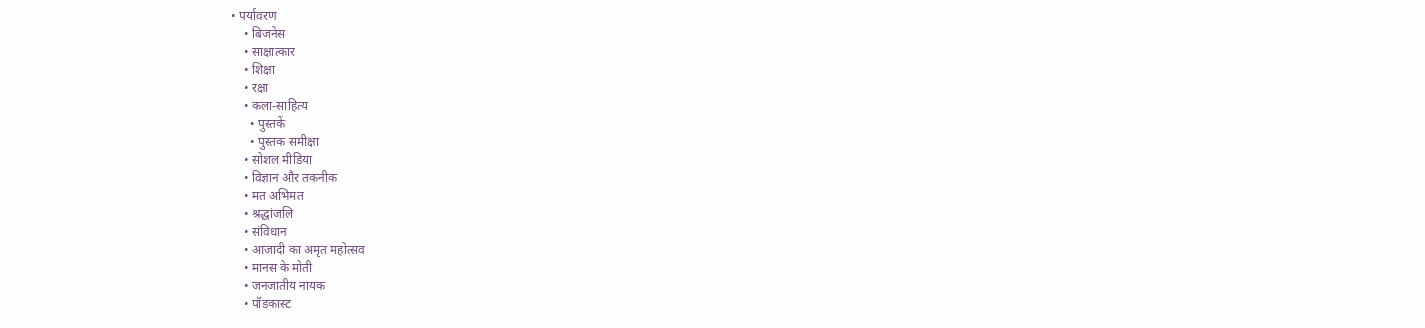• पर्यावरण
    • बिजनेस
    • साक्षात्कार
    • शिक्षा
    • रक्षा
    • कला-साहित्य
      • पुस्तकें
      • पुस्तक समीक्षा
    • सोशल मीडिया
    • विज्ञान और तकनीक
    • मत अभिमत
    • श्रद्धांजलि
    • संविधान
    • आजादी का अमृत महोत्सव
    • मानस के मोती
    • जनजातीय नायक
    • पॉडकास्ट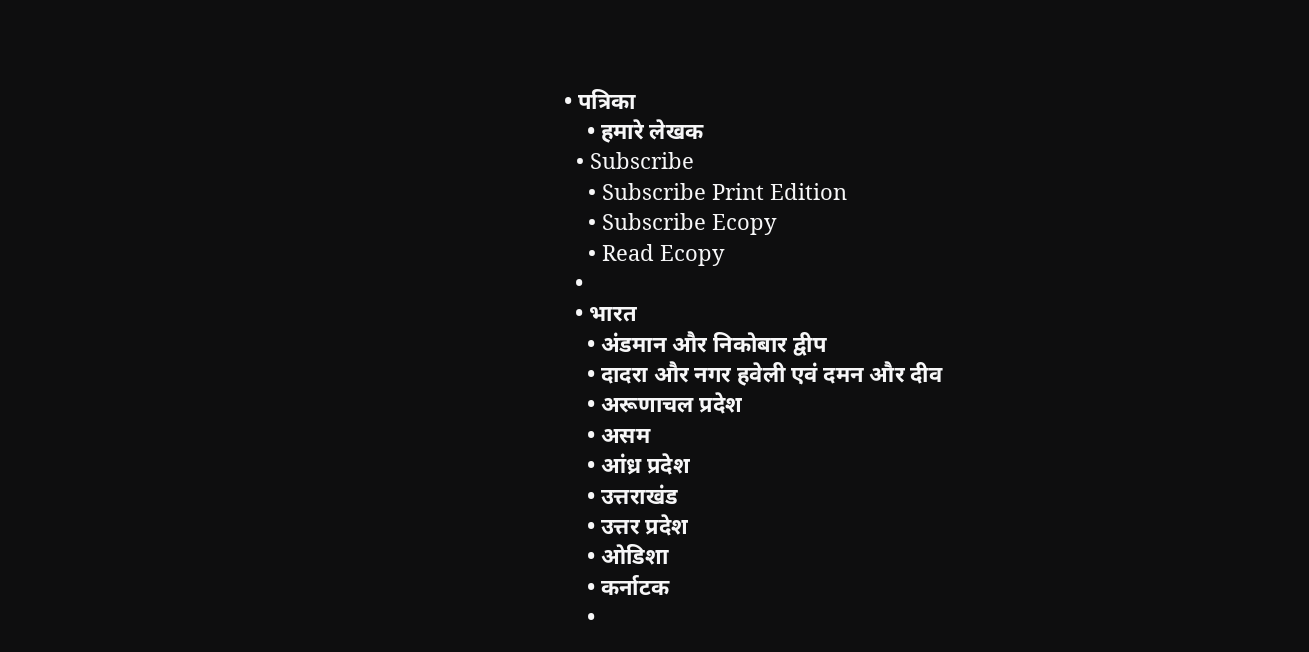• पत्रिका
    • हमारे लेखक
  • Subscribe
    • Subscribe Print Edition
    • Subscribe Ecopy
    • Read Ecopy
  •
  • भारत
    • अंडमान और निकोबार द्वीप
    • दादरा और नगर हवेली एवं दमन और दीव
    • अरूणाचल प्रदेश
    • असम
    • आंध्र प्रदेश
    • उत्तराखंड
    • उत्तर प्रदेश
    • ओडिशा
    • कर्नाटक
    •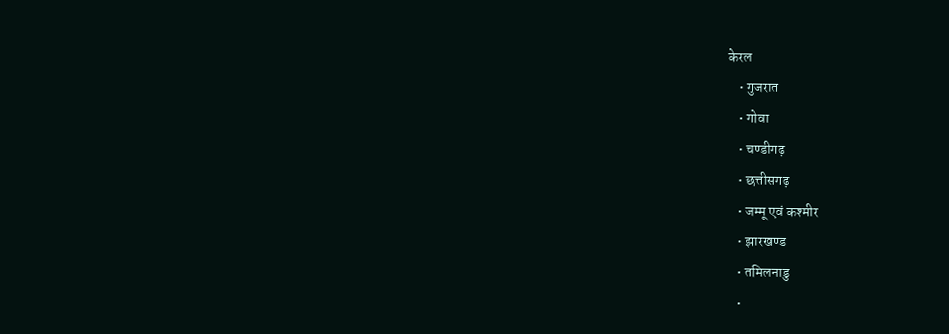केरल
    • गुजरात
    • गोवा
    • चण्‍डीगढ़
    • छत्तीसगढ़
    • जम्‍मू एवं कश्‍मीर
    • झारखण्‍ड
    • तमिलनाडु
    •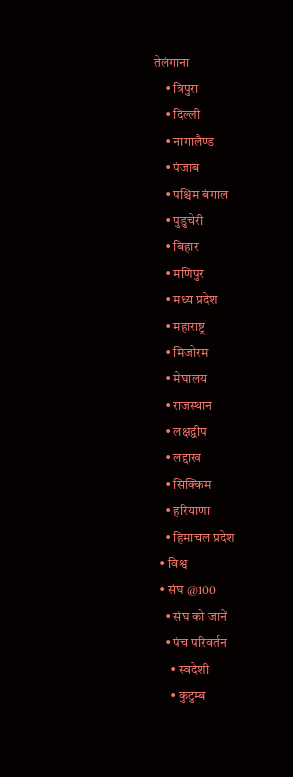तेलंगाना
    • त्रिपुरा
    • दिल्ली
    • नागालैण्‍ड
    • पंजाब
    • पश्चिम बंगाल
    • पुडुचेरी
    • बिहार
    • मणिपुर
    • मध्य प्रदेश
    • महाराष्ट्र
    • मिजोरम
    • मेघालय
    • राजस्थान
    • लक्षद्वीप
    • लद्दाख
    • सिक्किम
    • हरियाणा
    • हिमाचल प्रदेश
  • विश्व
  • संघ @100
    • संघ को जानें
    • पंच परिवर्तन
      • स्वदेशी
      • कुटुम्ब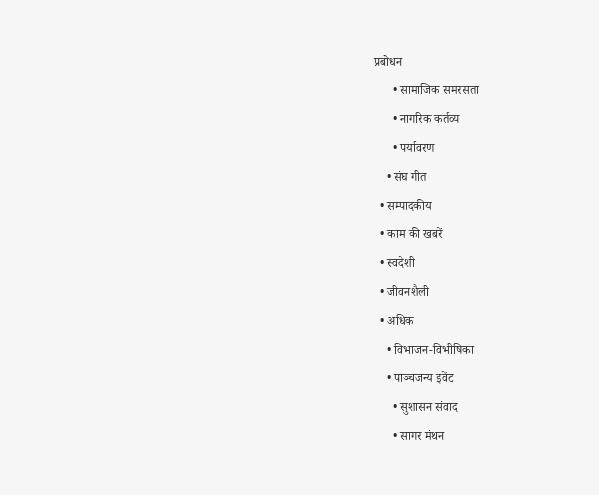प्रबोधन
      • सामाजिक समरसता
      • नागरिक कर्तव्य
      • पर्यावरण
    • संघ गीत
  • सम्पादकीय
  • काम की खबरें
  • स्वदेशी
  • जीवनशैली
  • अधिक
    • विभाजन-विभीषिका
    • पाञ्चजन्य इवेंट
      • सुशासन संवाद
      • सागर मंथन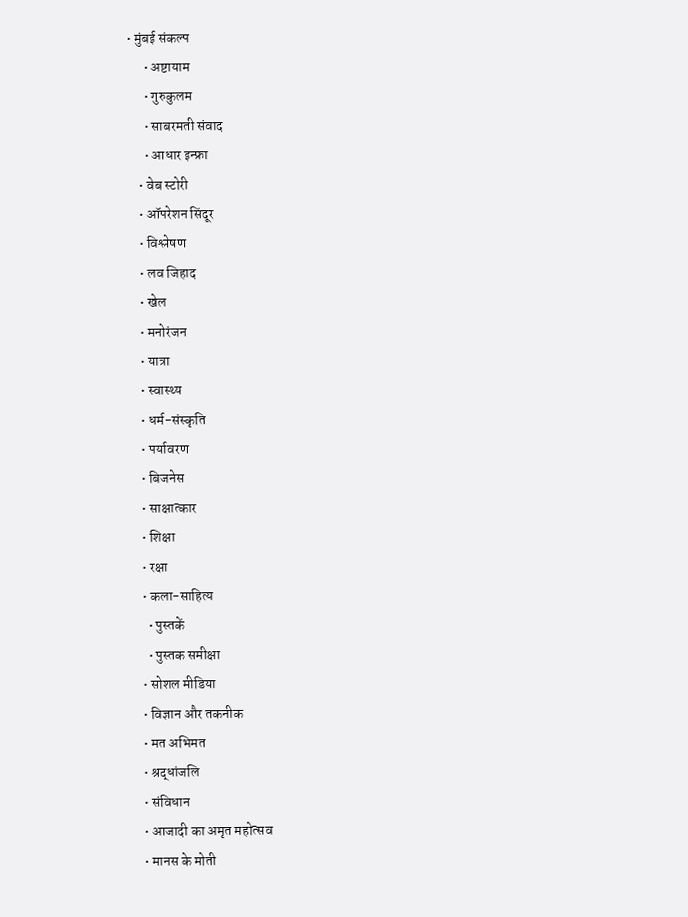• मुंबई संकल्प
      • अष्टायाम
      • गुरुकुलम
      • साबरमती संवाद
      • आधार इन्फ्रा
    • वेब स्टोरी
    • ऑपरेशन सिंदूर
    • विश्लेषण
    • लव जिहाद
    • खेल
    • मनोरंजन
    • यात्रा
    • स्वास्थ्य
    • धर्म-संस्कृति
    • पर्यावरण
    • बिजनेस
    • साक्षात्कार
    • शिक्षा
    • रक्षा
    • कला-साहित्य
      • पुस्तकें
      • पुस्तक समीक्षा
    • सोशल मीडिया
    • विज्ञान और तकनीक
    • मत अभिमत
    • श्रद्धांजलि
    • संविधान
    • आजादी का अमृत महोत्सव
    • मानस के मोती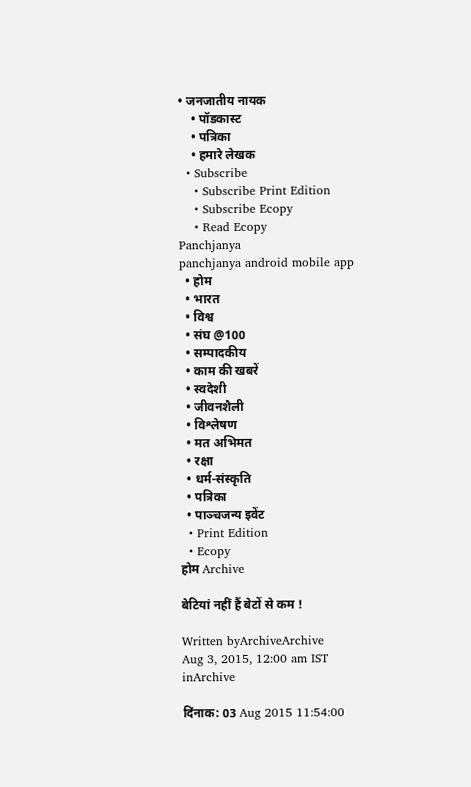• जनजातीय नायक
    • पॉडकास्ट
    • पत्रिका
    • हमारे लेखक
  • Subscribe
    • Subscribe Print Edition
    • Subscribe Ecopy
    • Read Ecopy
Panchjanya
panchjanya android mobile app
  • होम
  • भारत
  • विश्व
  • संघ @100
  • सम्पादकीय
  • काम की खबरें
  • स्वदेशी
  • जीवनशैली
  • विश्लेषण
  • मत अभिमत
  • रक्षा
  • धर्म-संस्कृति
  • पत्रिका
  • पाञ्चजन्य इवेंट
  • Print Edition
  • Ecopy
होम Archive

बेटियां नहीं हैं बेटों से कम !

Written byArchiveArchive
Aug 3, 2015, 12:00 am IST
inArchive

दिंनाक: 03 Aug 2015 11:54:00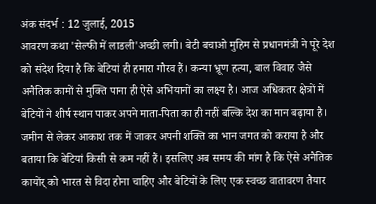अंक संदर्भ : 12 जुलाई, 2015
आवरण कथा 'सेल्फी में लाडली'अच्छी लगी। बेटी बचाओ मुहिम से प्रधानमंत्री ने पूरे देश को संदेश दिया है कि बेटियां ही हमारा गौरव हैं। कन्या भ्रूण हत्या, बाल विवाह जैसे अनैतिक कामों से मुक्ति पाना ही ऐसे अभियानों का लक्ष्य है। आज अधिकतर क्षेत्रों में बेटियों ने शीर्ष स्थान पाकर अपने माता-पिता का ही नहीं बल्कि देश का मान बढ़ाया है। जमीन से लेकर आकाश तक में जाकर अपनी शक्ति का भान जगत को कराया है और बताया कि बेटियां किसी से कम नहीं हैं। इसलिए अब समय की मांग है कि ऐसे अनैतिक कायोंर् को भारत से विदा होना चाहिए और बेटियों के लिए एक स्वच्छ वातावरण तैयार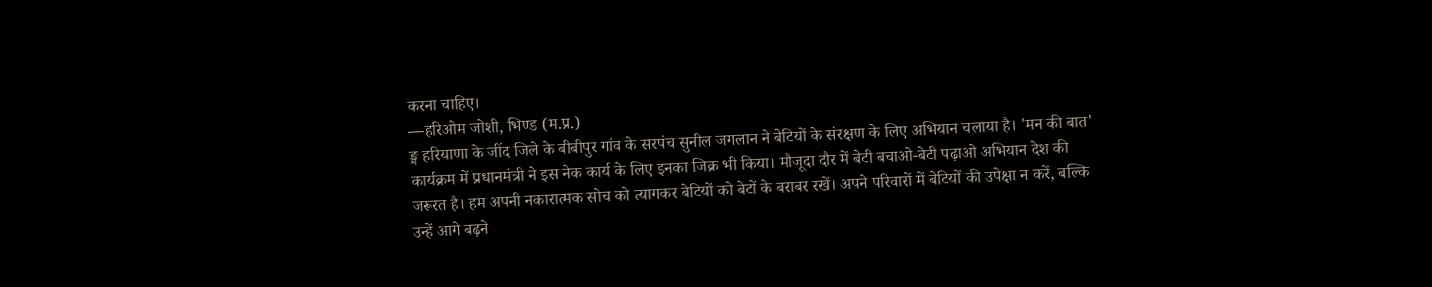करना चाहिए।
—हरिओम जोशी, भिण्ड (म.प्र.)
ङ्म हरियाणा के जींद जिले के बीबीपुर गांव के सरपंच सुनील जगलान ने बेटियों के संरक्षण के लिए अभियान चलाया है। 'मन की बात' कार्यक्रम में प्रधानमंत्री ने इस नेक कार्य के लिए इनका जिक्र भी किया। मौजूदा दौर में बेटी बचाओ-बेटी पढ़ाओ अभियान देश की जरूरत है। हम अपनी नकारात्मक सोच को त्यागकर बेटियों को बेटों के बराबर रखें। अपने परिवारों में बेटियों की उपेक्षा न करें, बल्कि उन्हें आगे बढ़ने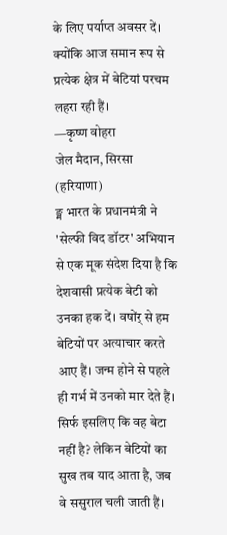के लिए पर्याप्त अवसर दें। क्योंकि आज समान रूप से प्रत्येक क्षेत्र में बेटियां परचम लहरा रही हैं।
—कृष्ण वोहरा
जेल मैदान, सिरसा (हरियाणा)
ङ्म भारत के प्रधानमंत्री ने 'सेल्फी विद डॉटर' अभियान से एक मूक संदेश दिया है कि देशवासी प्रत्येक बेटी को उनका हक दें। वषोंर् से हम बेटियों पर अत्याचार करते आए हैं। जन्म होने से पहले ही गर्भ में उनको मार देते हैं। सिर्फ इसलिए कि वह बेटा नहीं है? लेकिन बेटियों का सुख तब याद आता है, जब वे ससुराल चली जाती हैं।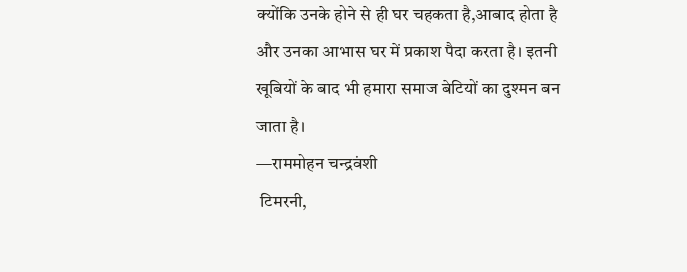क्योंकि उनके होने से ही घर चहकता है,आबाद होता है और उनका आभास घर में प्रकाश पैदा करता है। इतनी खूबियों के बाद भी हमारा समाज बेटियों का दुश्मन बन जाता है।
—राममोहन चन्द्रवंशी
 टिमरनी,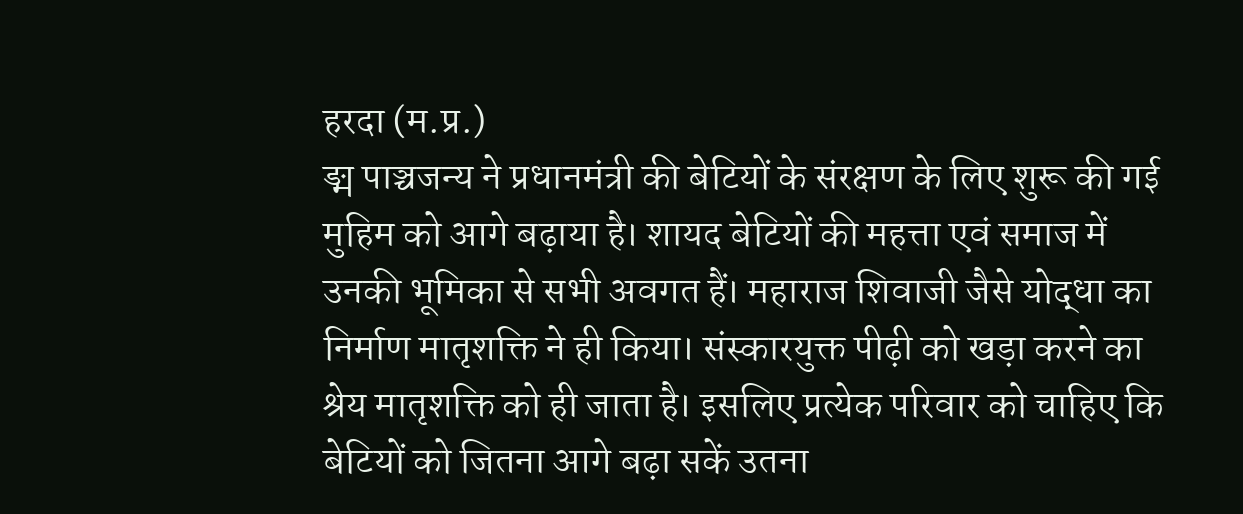हरदा (म.प्र.)
ङ्म पाञ्चजन्य ने प्रधानमंत्री की बेटियों के संरक्षण के लिए शुरू की गई मुहिम को आगे बढ़ाया है। शायद बेटियों की महत्ता एवं समाज में उनकी भूमिका से सभी अवगत हैं। महाराज शिवाजी जैसे योद्धा का निर्माण मातृशक्ति ने ही किया। संस्कारयुक्त पीढ़ी को खड़ा करने का श्रेय मातृशक्ति को ही जाता है। इसलिए प्रत्येक परिवार को चाहिए कि बेटियों को जितना आगे बढ़ा सकें उतना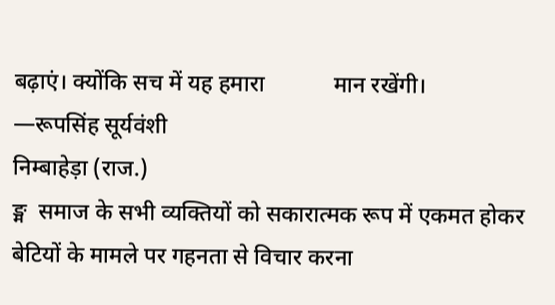बढ़ाएं। क्योंकि सच में यह हमारा            मान रखेंगी।
—रूपसिंह सूर्यवंशी
निम्बाहेड़ा (राज.)
ङ्म  समाज के सभी व्यक्तियों को सकारात्मक रूप में एकमत होकर बेटियों के मामले पर गहनता से विचार करना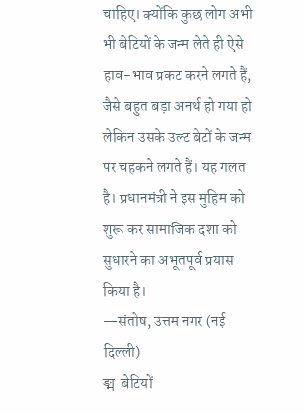चाहिए। क्योंकि कुछ लोग अभी भी बेटियों के जन्म लेते ही ऐसे हाव-भाव प्रकट करने लगते हैं, जैसे बहुत बड़ा अनर्थ हो गया हो लेकिन उसके उल्ट बेटों के जन्म पर चहकने लगते हैं। यह गलत है। प्रधानमंत्री ने इस मुहिम को शुरू कर सामाजिक दशा को सुधारने का अभूतपूर्व प्रयास किया है।
—संतोष, उत्तम नगर (नई दिल्ली)
ङ्म  बेटियों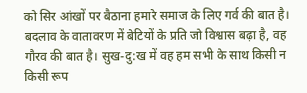को सिर आंखों पर बैठाना हमारे समाज के लिए गर्व की बात है। बदलाव के वातावरण में बेटियों के प्रति जो विश्वास बढ़ा है, वह गौरव की बात है। सुख-दु:ख में वह हम सभी के साथ किसी न किसी रूप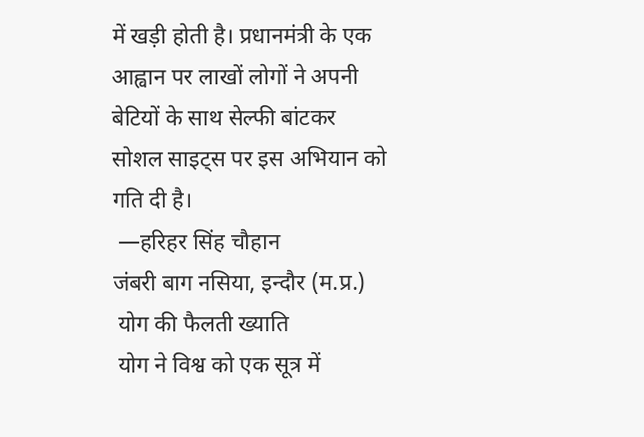में खड़ी होती है। प्रधानमंत्री के एक आह्वान पर लाखों लोगों ने अपनी बेटियों के साथ सेल्फी बांटकर सोशल साइट्स पर इस अभियान को गति दी है।
 —हरिहर सिंह चौहान
जंबरी बाग नसिया, इन्दौर (म.प्र.)
 योग की फैलती ख्याति
 योग ने विश्व को एक सूत्र में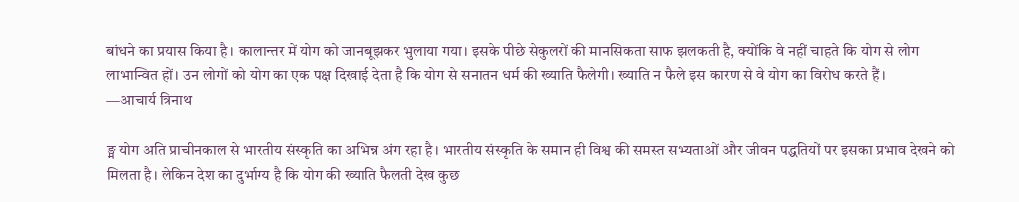बांधने का प्रयास किया है। कालान्तर में योग को जानबूझकर भुलाया गया। इसके पीछे सेकुलरों की मानसिकता साफ झलकती है, क्योंकि वे नहीं चाहते कि योग से लोग लाभान्वित हों। उन लोगों को योग का एक पक्ष दिखाई देता है कि योग से सनातन धर्म की ख्याति फैलेगी। ख्याति न फैले इस कारण से वे योग का विरोध करते हैं।
—आचार्य त्रिनाथ

ङ्म योग अति प्राचीनकाल से भारतीय संस्कृति का अभिन्न अंग रहा है। भारतीय संस्कृति के समान ही विश्व की समस्त सभ्यताओं और जीवन पद्धतियों पर इसका प्रभाव देखने को मिलता है। लेकिन देश का दुर्भाग्य है कि योग की ख्याति फैलती देख कुछ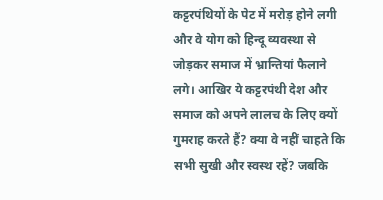कट्टरपंथियों के पेट में मरोड़ होने लगी और वे योग को हिन्दू व्यवस्था से जोड़कर समाज में भ्रान्तियां फैलाने लगे। आखिर ये कट्टरपंथी देश और समाज को अपने लालच के लिए क्यों गुमराह करते हैं? क्या वे नहीं चाहते कि सभी सुखी और स्वस्थ रहें? जबकि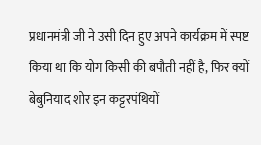प्रधानमंत्री जी ने उसी दिन हुए अपने कार्यक्रम में स्पष्ट किया था कि योग किसी की बपौती नहीं है, फिर क्यों बेबुनियाद शोर इन कट्टरपंथियों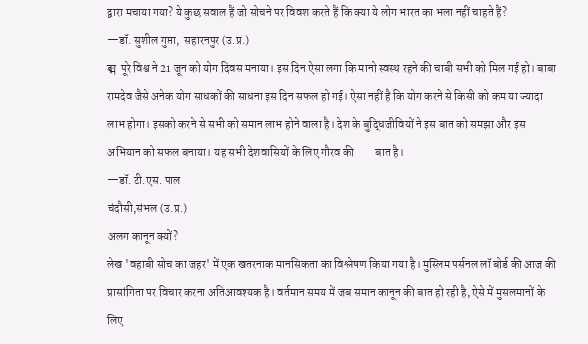द्वारा मचाया गया? ये कुछ सवाल हैं जो सोचने पर विवश करते हैं कि क्या ये लोग भारत का भला नहीं चाहते हैं?
—डॉ. सुशील गुप्ता,  सहारनपुर (उ.प्र.)
ङ्म  पूरे विश्व ने 21 जून को योग दिवस मनाया। इस दिन ऐसा लगा कि मानो स्वस्थ रहने की चाबी सभी को मिल गई हो। बाबा रामदेव जैसे अनेक योग साधकों की साधना इस दिन सफल हो गई। ऐसा नहीं है कि योग करने से किसी को कम या ज्यादा लाभ होगा। इसको करने से सभी को समान लाभ होने वाला है। देश के बुद्धिजीवियों ने इस बात को समझा और इस अभियान को सफल बनाया। यह सभी देशवासियों के लिए गौरव की         बात है।
—डॉ. टी.एस. पाल
चंदौसी,संभल (उ.प्र.)
अलग कानून क्यों?
लेख 'वहाबी सोच का जहर' में एक खतरनाक मानसिकता का विश्लेषण किया गया है। मुस्लिम पर्सनल लॉ बोर्ड की आज की प्रासांगिता पर विचार करना अतिआवश्यक है। वर्तमान समय में जब समान कानून की बात हो रही है, ऐसे में मुसलमानों के लिए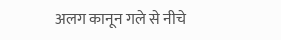अलग कानून गले से नीचे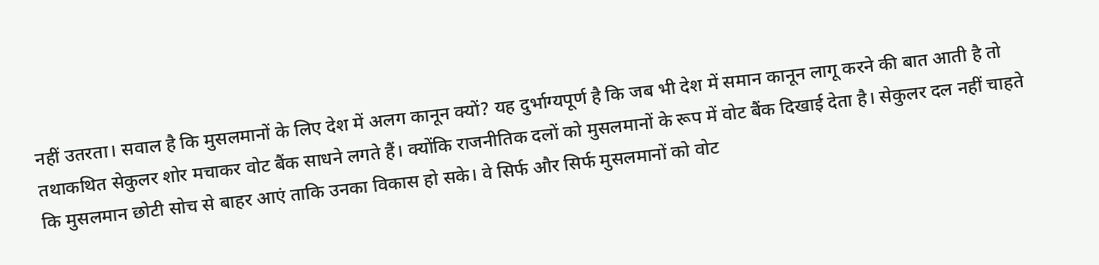नहीं उतरता। सवाल है कि मुसलमानों के लिए देश में अलग कानून क्यों? यह दुर्भाग्यपूर्ण है कि जब भी देश में समान कानून लागू करने की बात आती है तो तथाकथित सेकुलर शोर मचाकर वोट बैंक साधने लगते हैं। क्योंकि राजनीतिक दलों को मुसलमानों के रूप में वोट बैंक दिखाई देता है। सेकुलर दल नहीं चाहते कि मुसलमान छोटी सोच से बाहर आएं ताकि उनका विकास हो सके। वे सिर्फ और सिर्फ मुसलमानों को वोट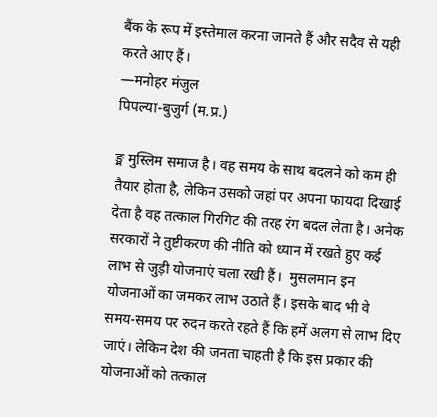बैंक के रूप में इस्तेमाल करना जानते हैं और सदैव से यही करते आए हैं।
—मनोहर मंजुल
पिपल्या-बुजुर्ग (म.प्र.)

ङ्म मुस्लिम समाज है। वह समय के साथ बदलने को कम ही तैयार होता है, लेकिन उसको जहां पर अपना फायदा दिखाई देता है वह तत्काल गिरगिट की तरह रंग बदल लेता है। अनेक सरकारों ने तुष्टीकरण की नीति को ध्यान में रखते हुए कई लाभ से जुड़ी योजनाएं चला रखी हैं।  मुसलमान इन योजनाओं का जमकर लाभ उठाते हैं। इसके बाद भी वे समय-समय पर रुदन करते रहते हैं कि हमें अलग से लाभ दिए जाएं। लेकिन देश की जनता चाहती है कि इस प्रकार की योजनाओं को तत्काल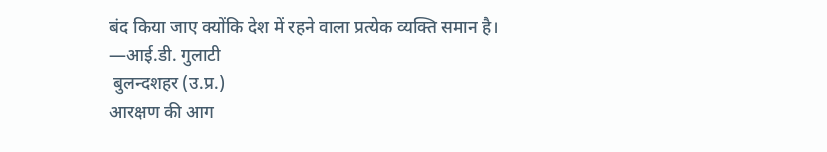बंद किया जाए क्योंकि देश में रहने वाला प्रत्येक व्यक्ति समान है।
—आई.डी. गुलाटी
 बुलन्दशहर (उ.प्र.)
आरक्षण की आग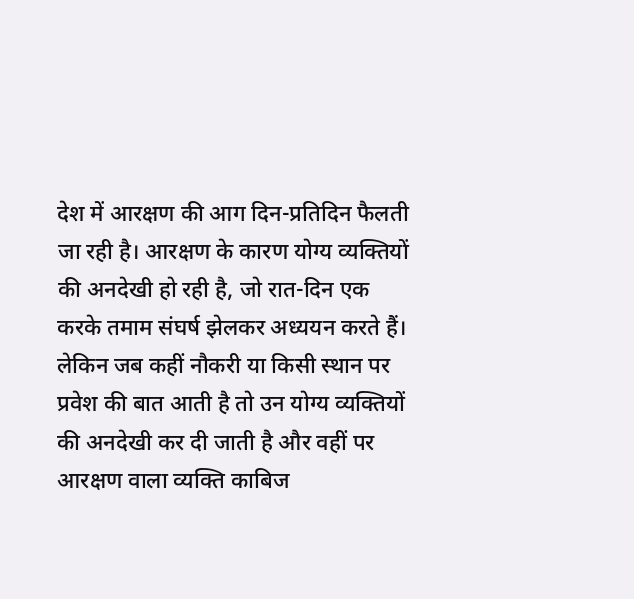देश में आरक्षण की आग दिन-प्रतिदिन फैलती जा रही है। आरक्षण के कारण योग्य व्यक्तियों की अनदेखी हो रही है, जो रात-दिन एक करके तमाम संघर्ष झेलकर अध्ययन करते हैं। लेकिन जब कहीं नौकरी या किसी स्थान पर प्रवेश की बात आती है तो उन योग्य व्यक्तियों की अनदेखी कर दी जाती है और वहीं पर आरक्षण वाला व्यक्ति काबिज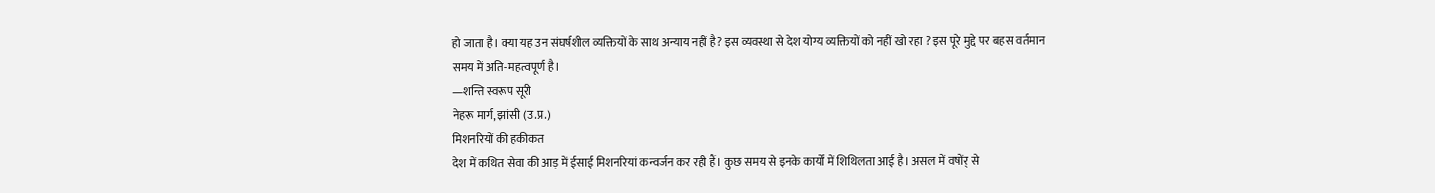हो जाता है। क्या यह उन संघर्षशील व्यक्तियों के साथ अन्याय नहीं है? इस व्यवस्था से देश योग्य व्यक्तियों को नहीं खो रहा ? इस पूरे मुद्दे पर बहस वर्तमान समय में अति-महत्वपूर्ण है।
—शन्ति स्वरूप सूरी
नेहरू मार्ग, झांसी (उ.प्र.)
मिशनरियों की हकीकत
देश में कथित सेवा की आड़ में ईसाई मिशनरियां कन्वर्जन कर रही हैं। कुछ समय से इनके कार्यों में शिथिलता आई है। असल में वषोंर् से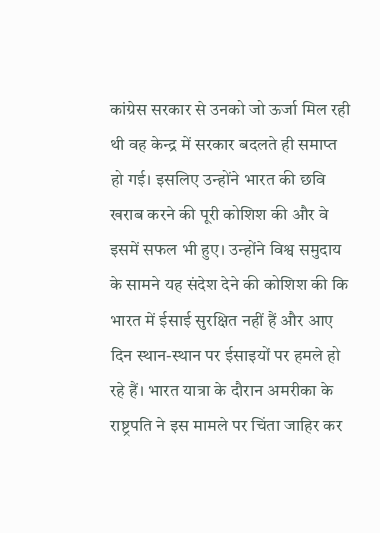कांग्रेस सरकार से उनको जो ऊर्जा मिल रही थी वह केन्द्र में सरकार बदलते ही समाप्त हो गई। इसलिए उन्होंने भारत की छवि खराब करने की पूरी कोशिश की और वे इसमें सफल भी हुए। उन्होंने विश्व समुदाय के सामने यह संदेश देने की कोशिश की कि भारत में ईसाई सुरक्षित नहीं हैं और आए दिन स्थान-स्थान पर ईसाइयों पर हमले हो रहे हैं। भारत यात्रा के दौरान अमरीका के राष्ट्रपति ने इस मामले पर चिंता जाहिर कर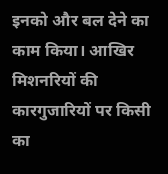इनको और बल देने का काम किया। आखिर मिशनरियों की कारगुजारियों पर किसी का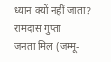ध्यान क्यों नहीं जाता?
रामदास गुप्ता
जनता मिल (जम्मू-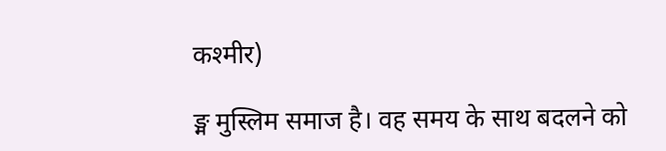कश्मीर)

ङ्म मुस्लिम समाज है। वह समय के साथ बदलने को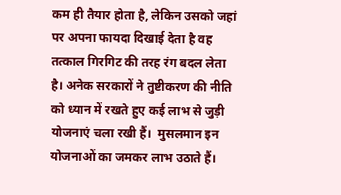कम ही तैयार होता है, लेकिन उसको जहां पर अपना फायदा दिखाई देता है वह तत्काल गिरगिट की तरह रंग बदल लेता है। अनेक सरकारों ने तुष्टीकरण की नीति को ध्यान में रखते हुए कई लाभ से जुड़ी योजनाएं चला रखी हैं।  मुसलमान इन योजनाओं का जमकर लाभ उठाते हैं।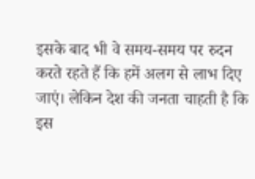इसके बाद भी वे समय-समय पर रुदन करते रहते हैं कि हमें अलग से लाभ दिए जाएं। लेकिन देश की जनता चाहती है कि इस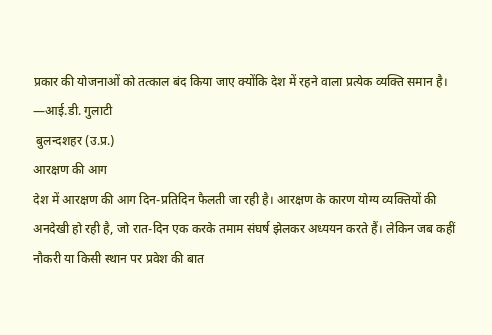प्रकार की योजनाओं को तत्काल बंद किया जाए क्योंकि देश में रहने वाला प्रत्येक व्यक्ति समान है।
—आई.डी. गुलाटी
 बुलन्दशहर (उ.प्र.)
आरक्षण की आग
देश में आरक्षण की आग दिन-प्रतिदिन फैलती जा रही है। आरक्षण के कारण योग्य व्यक्तियों की अनदेखी हो रही है, जो रात-दिन एक करके तमाम संघर्ष झेलकर अध्ययन करते हैं। लेकिन जब कहीं नौकरी या किसी स्थान पर प्रवेश की बात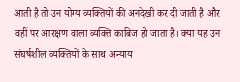आती है तो उन योग्य व्यक्तियों की अनदेखी कर दी जाती है और वहीं पर आरक्षण वाला व्यक्ति काबिज हो जाता है। क्या यह उन संघर्षशील व्यक्तियों के साथ अन्याय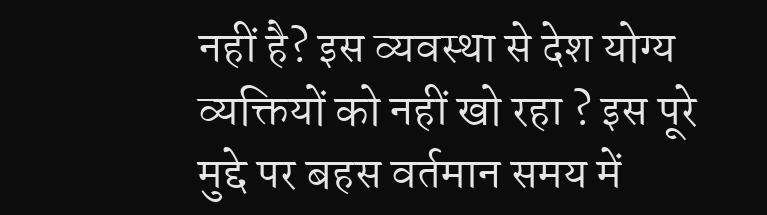नहीं है? इस व्यवस्था से देश योग्य व्यक्तियों को नहीं खो रहा ? इस पूरे मुद्दे पर बहस वर्तमान समय में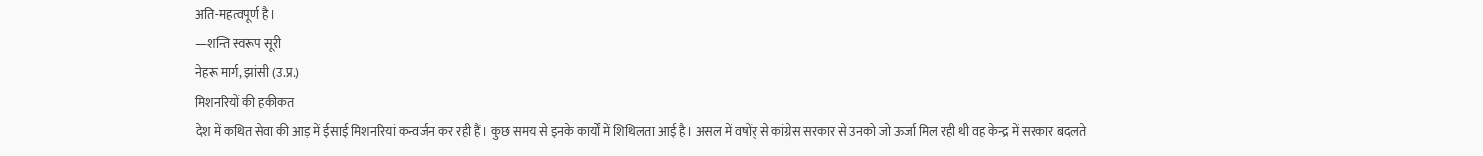अति-महत्वपूर्ण है।
—शन्ति स्वरूप सूरी
नेहरू मार्ग, झांसी (उ.प्र.)
मिशनरियों की हकीकत
देश में कथित सेवा की आड़ में ईसाई मिशनरियां कन्वर्जन कर रही हैं। कुछ समय से इनके कार्यों में शिथिलता आई है। असल में वषोंर् से कांग्रेस सरकार से उनको जो ऊर्जा मिल रही थी वह केन्द्र में सरकार बदलते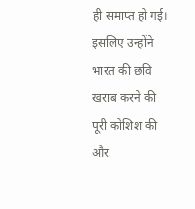ही समाप्त हो गई। इसलिए उन्होंने भारत की छवि खराब करने की पूरी कोशिश की और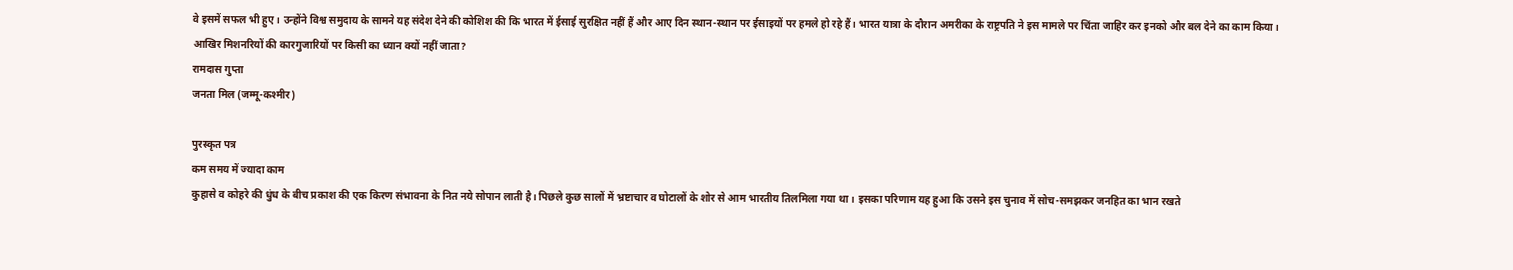वे इसमें सफल भी हुए। उन्होंने विश्व समुदाय के सामने यह संदेश देने की कोशिश की कि भारत में ईसाई सुरक्षित नहीं हैं और आए दिन स्थान-स्थान पर ईसाइयों पर हमले हो रहे हैं। भारत यात्रा के दौरान अमरीका के राष्ट्रपति ने इस मामले पर चिंता जाहिर कर इनको और बल देने का काम किया। आखिर मिशनरियों की कारगुजारियों पर किसी का ध्यान क्यों नहीं जाता?
रामदास गुप्ता
जनता मिल (जम्मू-कश्मीर)

पुरस्कृत पत्र
कम समय में ज्यादा काम
कुहासे व कोहरे की धुंध के बीच प्रकाश की एक किरण संभावना के नित नये सोपान लाती है। पिछले कुछ सालों में भ्रष्टाचार व घोटालों के शोर से आम भारतीय तिलमिला गया था। इसका परिणाम यह हुआ कि उसने इस चुनाव में सोच-समझकर जनहित का भान रखते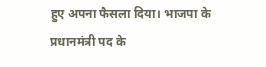हुए अपना फैसला दिया। भाजपा के प्रधानमंत्री पद के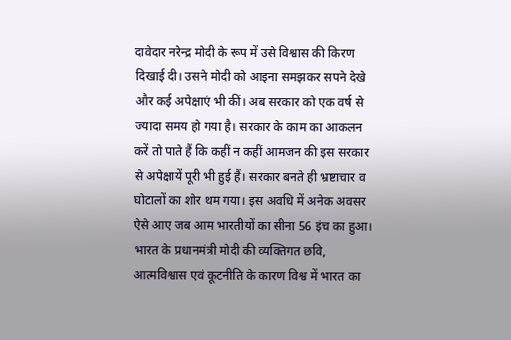दावेदार नरेन्द्र मोदी के रूप में उसे विश्वास की किरण दिखाई दी। उसने मोदी को आइना समझकर सपने देखे और कई अपेक्षाएं भी कीं। अब सरकार को एक वर्ष से ज्यादा समय हो गया है। सरकार के काम का आकलन करें तो पाते हैं कि कहीं न कहीं आमजन की इस सरकार से अपेक्षायें पूरी भी हुई हैं। सरकार बनते ही भ्रष्टाचार व घोटालों का शोर थम गया। इस अवधि में अनेक अवसर ऐसे आए जब आम भारतीयों का सीना 56 इंच का हुआ। भारत के प्रधानमंत्री मोदी की व्यक्तिगत छवि, आत्मविश्वास एवं कूटनीति के कारण विश्व में भारत का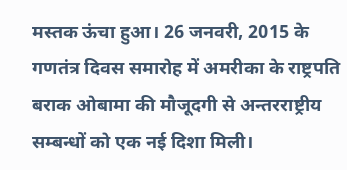मस्तक ऊंचा हुआ। 26 जनवरी, 2015 के गणतंत्र दिवस समारोह में अमरीका के राष्ट्रपति बराक ओबामा की मौजूदगी से अन्तरराष्ट्रीय सम्बन्धों को एक नई दिशा मिली।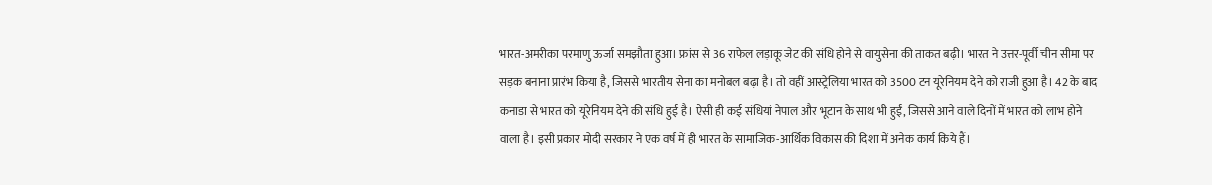भारत-अमरीका परमाणु ऊर्जा समझौता हुआ। फ्रांस से 36 राफेल लड़ाकू जेट की संधि होने से वायुसेना की ताकत बढ़ी। भारत ने उत्तर-पूर्वी चीन सीमा पर सड़क बनाना प्रारंभ किया है, जिससे भारतीय सेना का मनोबल बढ़ा है। तो वहीं आस्ट्रेलिया भारत को 3500 टन यूरेनियम देने को राजी हुआ है। 42 के बाद कनाडा से भारत को यूरेनियम देने की संधि हुई है। ऐसी ही कई संधियां नेपाल और भूटान के साथ भी हुईं, जिससे आने वाले दिनों में भारत को लाभ होने वाला है। इसी प्रकार मोदी सरकार ने एक वर्ष में ही भारत के सामाजिक-आर्थिक विकास की दिशा में अनेक कार्य किये हैं।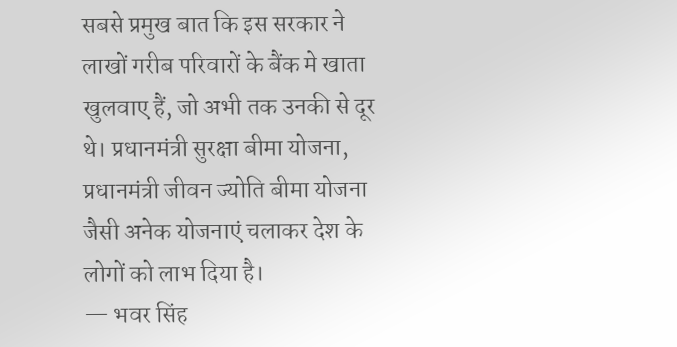सबसे प्रमुख बात कि इस सरकार ने लाखों गरीब परिवारों के बैंक मे खाता खुलवाए हैं, जो अभी तक उनकी से दूर थे। प्रधानमंत्री सुरक्षा बीमा योजना, प्रधानमंत्री जीवन ज्योति बीमा योजना जैसी अनेक योजनाएं चलाकर देश के लोगों को लाभ दिया है।
— भवर सिंह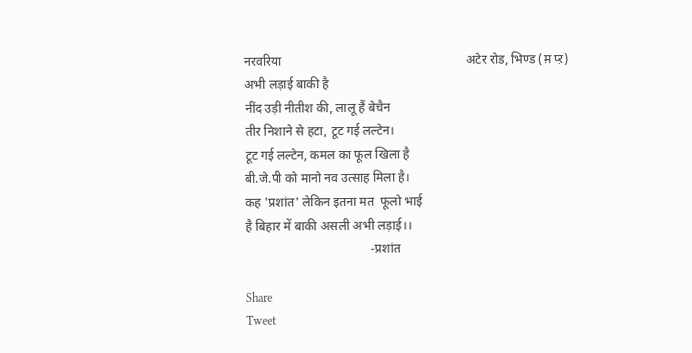नरवरिया                                                           अटेर रोड, भिण्ड (म़ प्ऱ)
अभी लड़ाई बाकी है
नींद उड़ी नीतीश की, लालू हैं बेचैन
तीर निशाने से हटा, टूट गई लल्टेन।
टूट गई लल्टेन, कमल का फूल खिला है
बी.जे.पी को मानो नव उत्साह मिला है।
कह 'प्रशांत' लेकिन इतना मत  फूलो भाई
है बिहार में बाकी असली अभी लड़ाई।।
                                        -प्रशांत

Share
Tweet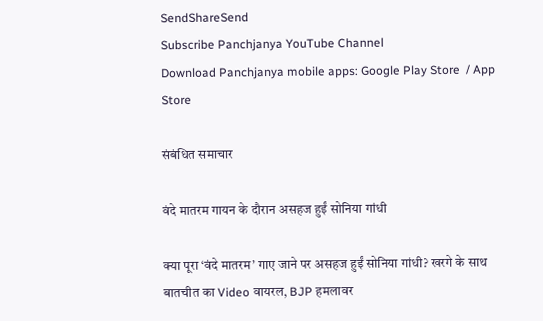SendShareSend
Subscribe Panchjanya YouTube Channel
Download Panchjanya mobile apps: Google Play Store  / App Store

संबंधित समाचार

वंदे मातरम गायन के दौरान असहज हुईं सोनिया गांधी

क्या पूरा ‘वंदे मातरम’ गाए जाने पर असहज हुईं सोनिया गांधी? खरगे के साथ बातचीत का Video वायरल, BJP हमलावर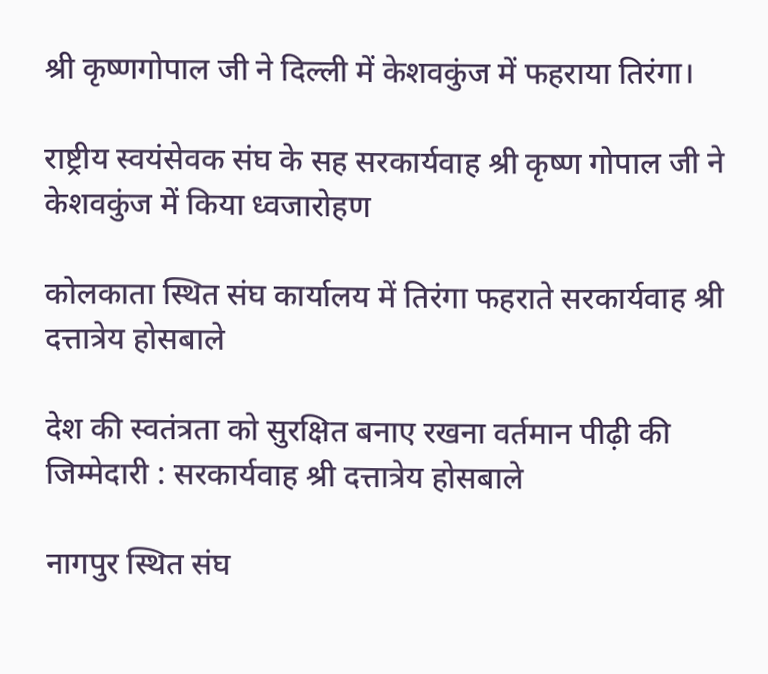श्री कृष्णगोपाल जी ने दिल्ली में केशवकुंज में फहराया तिरंगा।

राष्ट्रीय स्वयंसेवक संघ के सह सरकार्यवाह श्री कृष्ण गोपाल जी ने केशवकुंज में किया ध्वजारोहण

कोलकाता स्थित संघ कार्यालय में तिरंगा फहराते सरकार्यवाह श्री दत्तात्रेय होसबाले

देश की स्वतंत्रता को सुरक्षित बनाए रखना वर्तमान पीढ़ी की जिम्मेदारी : सरकार्यवाह श्री दत्तात्रेय होसबाले

नागपुर स्थित संघ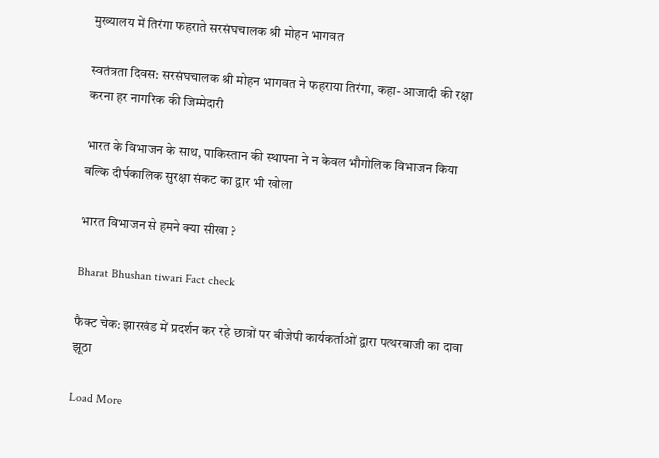मुख्यालय में तिरंगा फहराते सरसंघचालक श्री मोहन भागवत

स्वतंत्रता दिवस: सरसंघचालक श्री मोहन भागवत ने फहराया तिरंगा, कहा- आजादी की रक्षा करना हर नागरिक की जिम्मेदारी

भारत के विभाजन के साथ, पाकिस्तान की स्थापना ने न केवल भौगोलिक विभाजन किया बल्कि दीर्घकालिक सुरक्षा संकट का द्वार भी खोला

भारत विभाजन से हमने क्या सीखा ?

Bharat Bhushan tiwari Fact check

फैक्ट चेक: झारखंड में प्रदर्शन कर रहे छात्रों पर बीजेपी कार्यकर्ताओं द्वारा पत्थरबाजी का दावा झूठा

Load More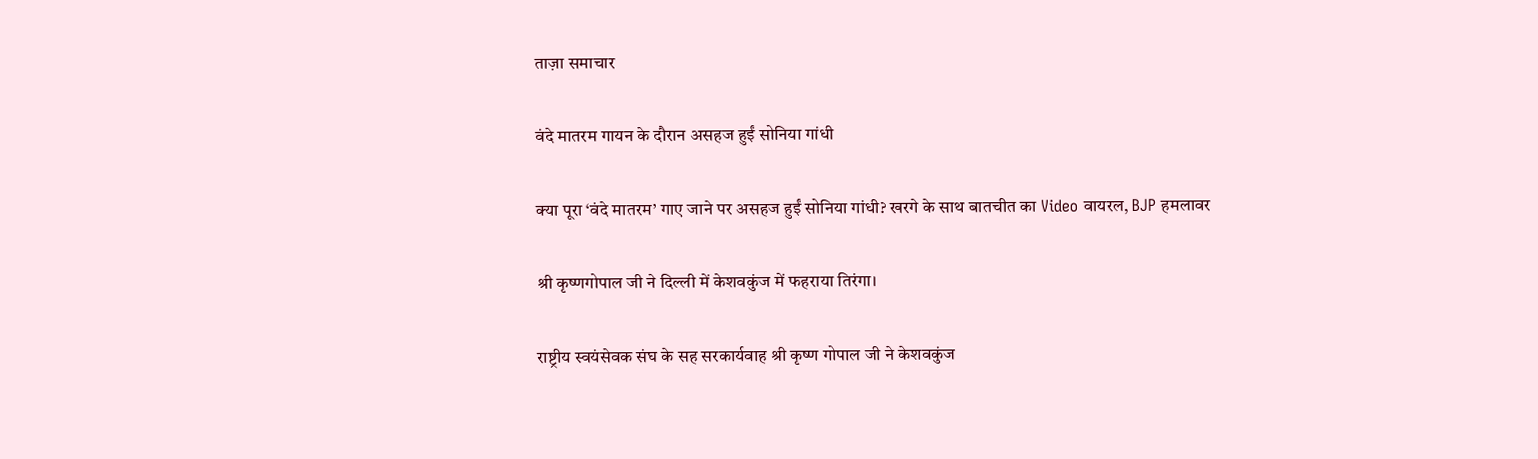ताज़ा समाचार

वंदे मातरम गायन के दौरान असहज हुईं सोनिया गांधी

क्या पूरा ‘वंदे मातरम’ गाए जाने पर असहज हुईं सोनिया गांधी? खरगे के साथ बातचीत का Video वायरल, BJP हमलावर

श्री कृष्णगोपाल जी ने दिल्ली में केशवकुंज में फहराया तिरंगा।

राष्ट्रीय स्वयंसेवक संघ के सह सरकार्यवाह श्री कृष्ण गोपाल जी ने केशवकुंज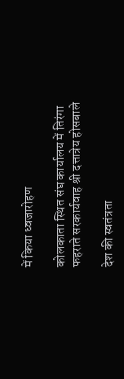में किया ध्वजारोहण

कोलकाता स्थित संघ कार्यालय में तिरंगा फहराते सरकार्यवाह श्री दत्तात्रेय होसबाले

देश की स्वतंत्रता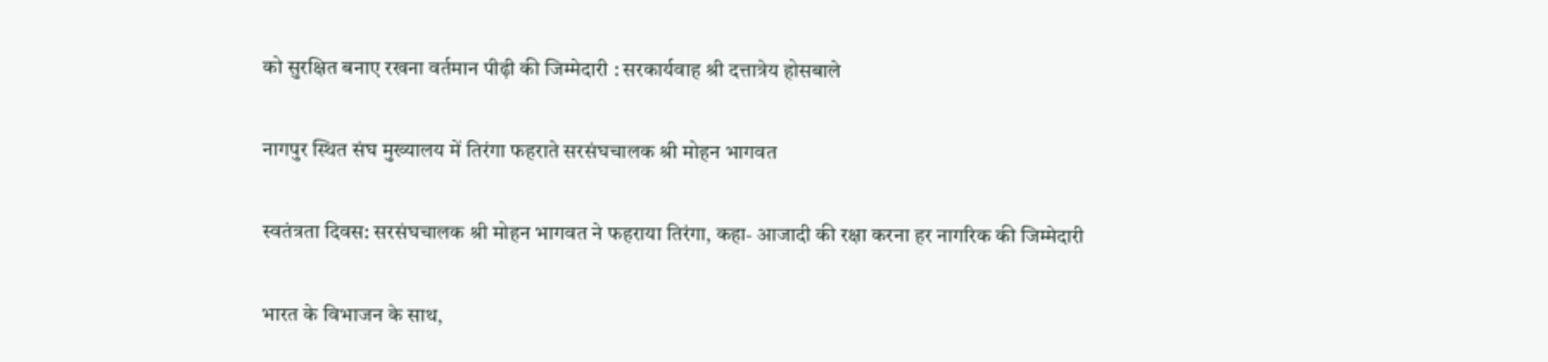को सुरक्षित बनाए रखना वर्तमान पीढ़ी की जिम्मेदारी : सरकार्यवाह श्री दत्तात्रेय होसबाले

नागपुर स्थित संघ मुख्यालय में तिरंगा फहराते सरसंघचालक श्री मोहन भागवत

स्वतंत्रता दिवस: सरसंघचालक श्री मोहन भागवत ने फहराया तिरंगा, कहा- आजादी की रक्षा करना हर नागरिक की जिम्मेदारी

भारत के विभाजन के साथ,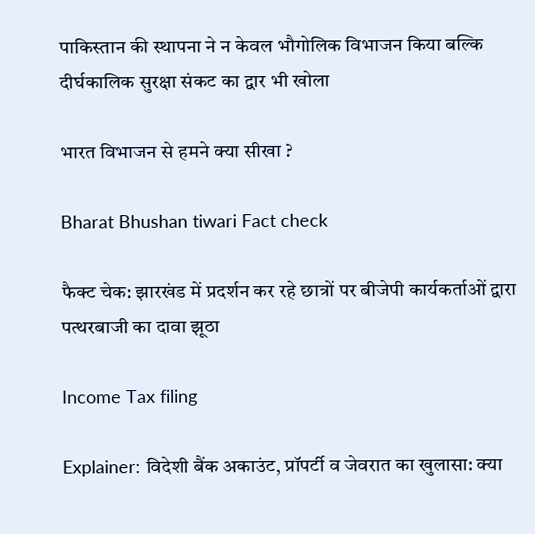पाकिस्तान की स्थापना ने न केवल भौगोलिक विभाजन किया बल्कि दीर्घकालिक सुरक्षा संकट का द्वार भी खोला

भारत विभाजन से हमने क्या सीखा ?

Bharat Bhushan tiwari Fact check

फैक्ट चेक: झारखंड में प्रदर्शन कर रहे छात्रों पर बीजेपी कार्यकर्ताओं द्वारा पत्थरबाजी का दावा झूठा

Income Tax filing

Explainer: विदेशी बैंक अकाउंट, प्रॉपर्टी व जेवरात का खुलासा: क्या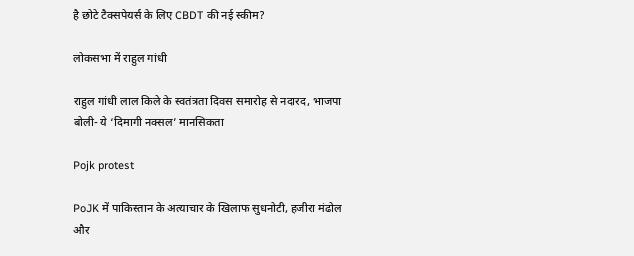है छोटे टैक्सपेयर्स के लिए CBDT की नई स्कीम?

लोकसभा में राहुल गांधी

राहुल गांधी लाल किले के स्वतंत्रता दिवस समारोह से नदारद, भाजपा बोली- ये ‘दिमागी नक्सल’ मानसिकता

Pojk protest

PoJK में पाकिस्तान के अत्याचार के खिलाफ सुधनोटी, हजीरा मंढोल और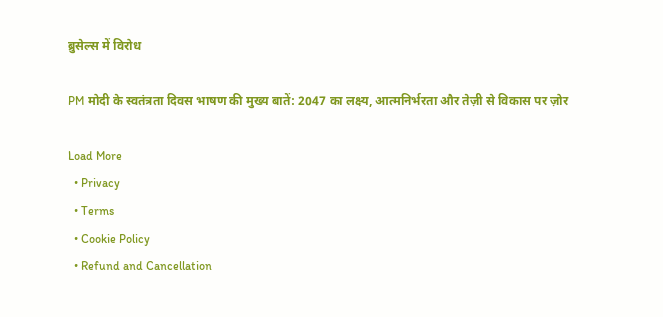ब्रुसेल्स में विरोध

PM मोदी के स्वतंत्रता दिवस भाषण की मुख्य बातें: 2047 का लक्ष्य, आत्मनिर्भरता और तेज़ी से विकास पर ज़ोर

Load More
  • Privacy
  • Terms
  • Cookie Policy
  • Refund and Cancellation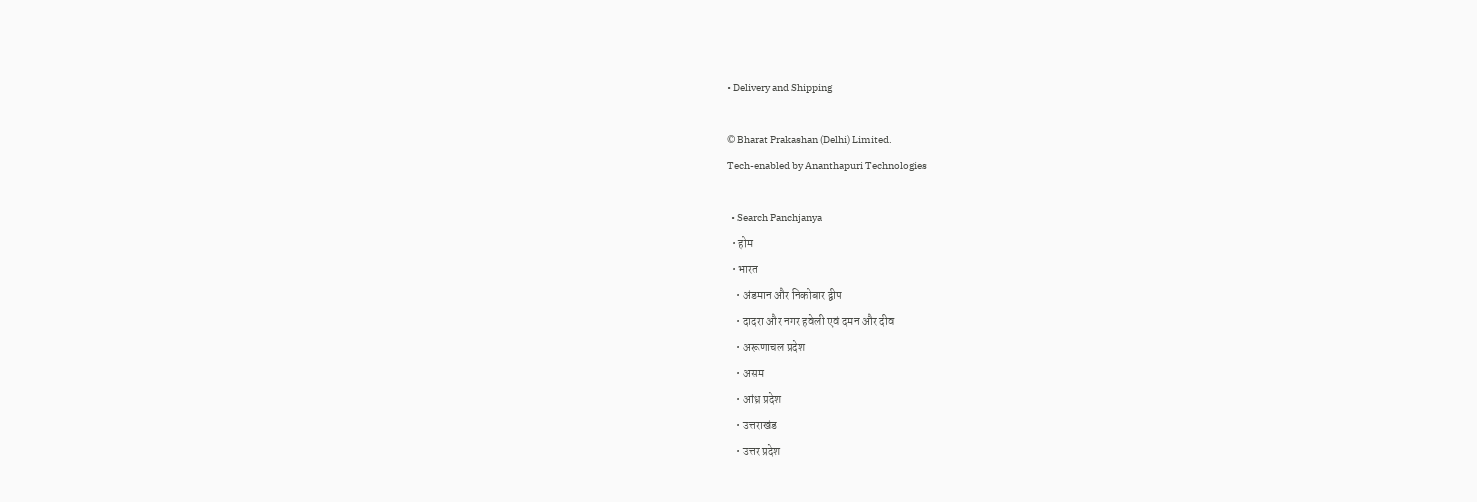• Delivery and Shipping

© Bharat Prakashan (Delhi) Limited.
Tech-enabled by Ananthapuri Technologies

  • Search Panchjanya
  • होम
  • भारत
    • अंडमान और निकोबार द्वीप
    • दादरा और नगर हवेली एवं दमन और दीव
    • अरूणाचल प्रदेश
    • असम
    • आंध्र प्रदेश
    • उत्तराखंड
    • उत्तर प्रदेश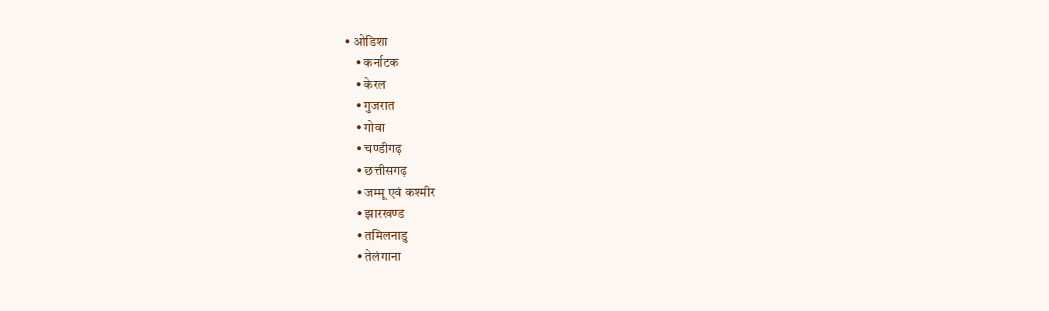• ओडिशा
    • कर्नाटक
    • केरल
    • गुजरात
    • गोवा
    • चण्‍डीगढ़
    • छत्तीसगढ़
    • जम्‍मू एवं कश्‍मीर
    • झारखण्‍ड
    • तमिलनाडु
    • तेलंगाना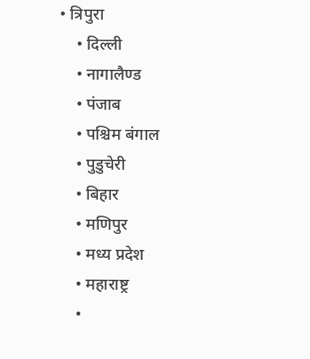• त्रिपुरा
    • दिल्ली
    • नागालैण्‍ड
    • पंजाब
    • पश्चिम बंगाल
    • पुडुचेरी
    • बिहार
    • मणिपुर
    • मध्य प्रदेश
    • महाराष्ट्र
    •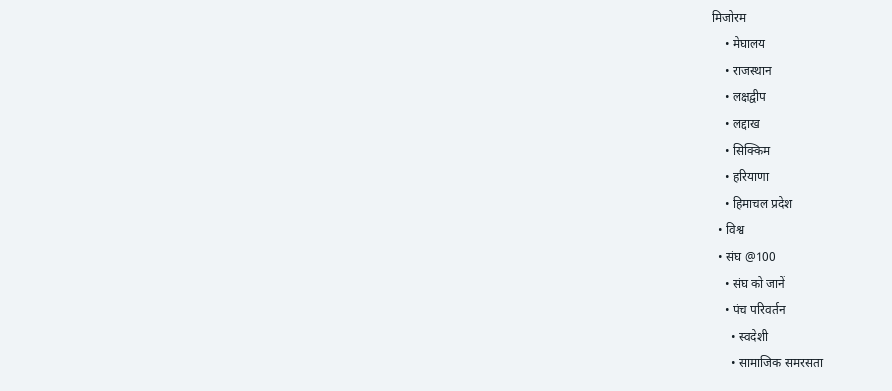मिजोरम
    • मेघालय
    • राजस्थान
    • लक्षद्वीप
    • लद्दाख
    • सिक्किम
    • हरियाणा
    • हिमाचल प्रदेश
  • विश्व
  • संघ @100
    • संघ को जानें
    • पंच परिवर्तन
      • स्वदेशी
      • सामाजिक समरसता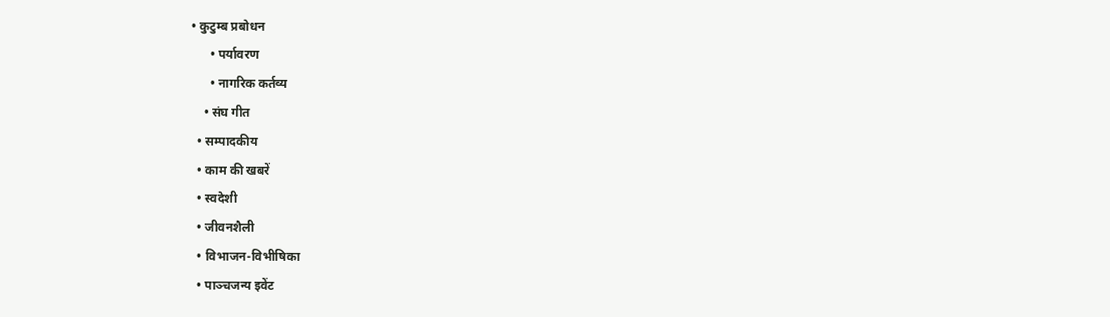• कुटुम्ब प्रबोधन
      • पर्यावरण
      • नागरिक कर्तव्य
    • संघ गीत
  • सम्पादकीय
  • काम की खबरें
  • स्वदेशी
  • जीवनशैली
  • विभाजन-विभीषिका
  • पाञ्चजन्य इवेंट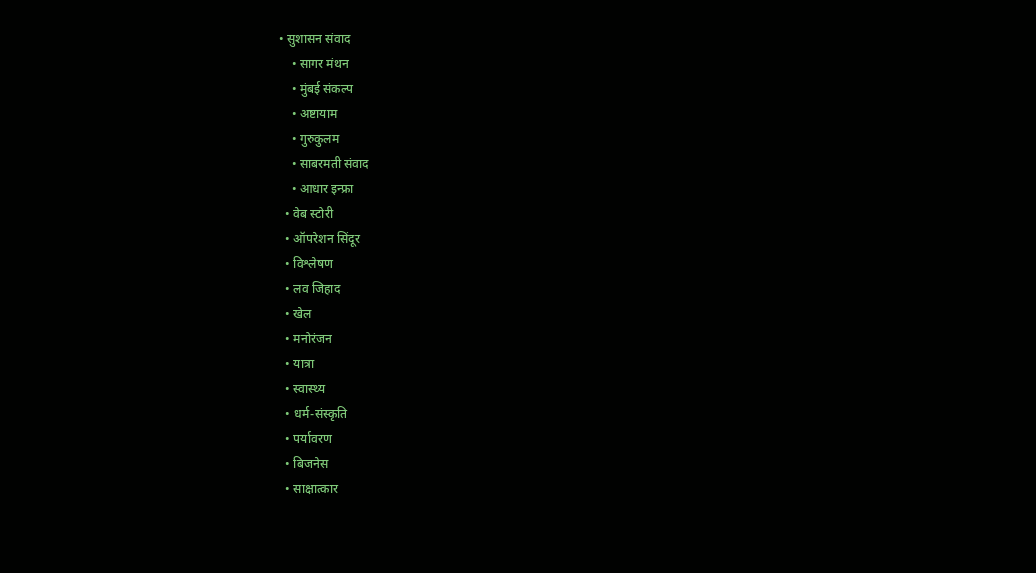• सुशासन संवाद
    • सागर मंथन
    • मुंबई संकल्प
    • अष्टायाम
    • गुरुकुलम
    • साबरमती संवाद
    • आधार इन्फ्रा
  • वेब स्टोरी
  • ऑपरेशन सिंदूर
  • विश्लेषण
  • लव जिहाद
  • खेल
  • मनोरंजन
  • यात्रा
  • स्वास्थ्य
  • धर्म-संस्कृति
  • पर्यावरण
  • बिजनेस
  • साक्षात्कार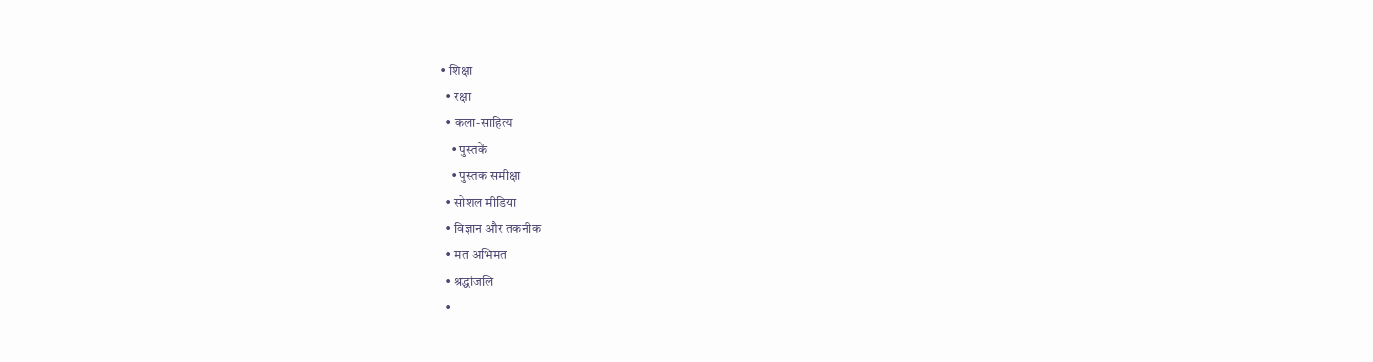• शिक्षा
  • रक्षा
  • कला-साहित्य
    • पुस्तकें
    • पुस्तक समीक्षा
  • सोशल मीडिया
  • विज्ञान और तकनीक
  • मत अभिमत
  • श्रद्धांजलि
  •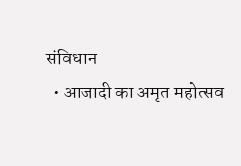संविधान
  • आजादी का अमृत महोत्सव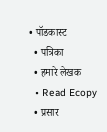• पॉडकास्ट
  • पत्रिका
  • हमारे लेखक
  • Read Ecopy
  • प्रसार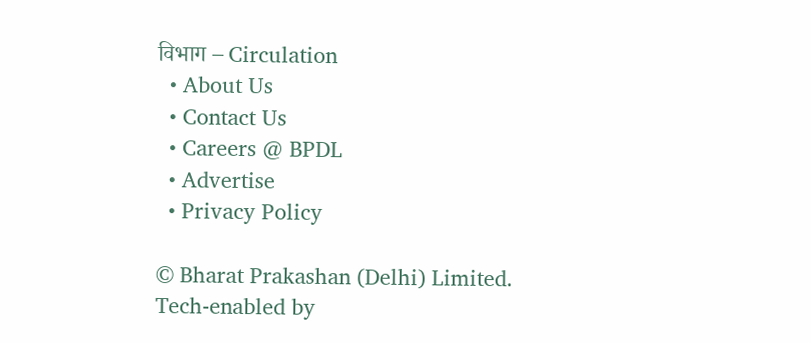विभाग – Circulation
  • About Us
  • Contact Us
  • Careers @ BPDL
  • Advertise
  • Privacy Policy

© Bharat Prakashan (Delhi) Limited.
Tech-enabled by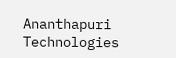Ananthapuri Technologies